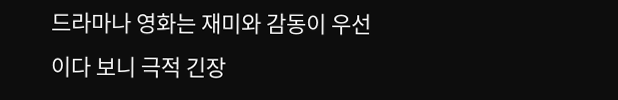드라마나 영화는 재미와 감동이 우선이다 보니 극적 긴장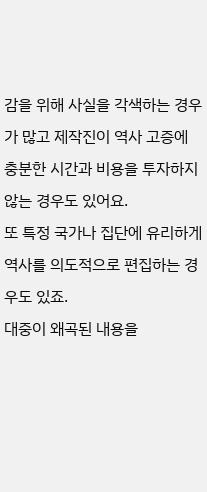감을 위해 사실을 각색하는 경우가 많고 제작진이 역사 고증에 충분한 시간과 비용을 투자하지 않는 경우도 있어요.
또 특정 국가나 집단에 유리하게 역사를 의도적으로 편집하는 경우도 있죠.
대중이 왜곡된 내용을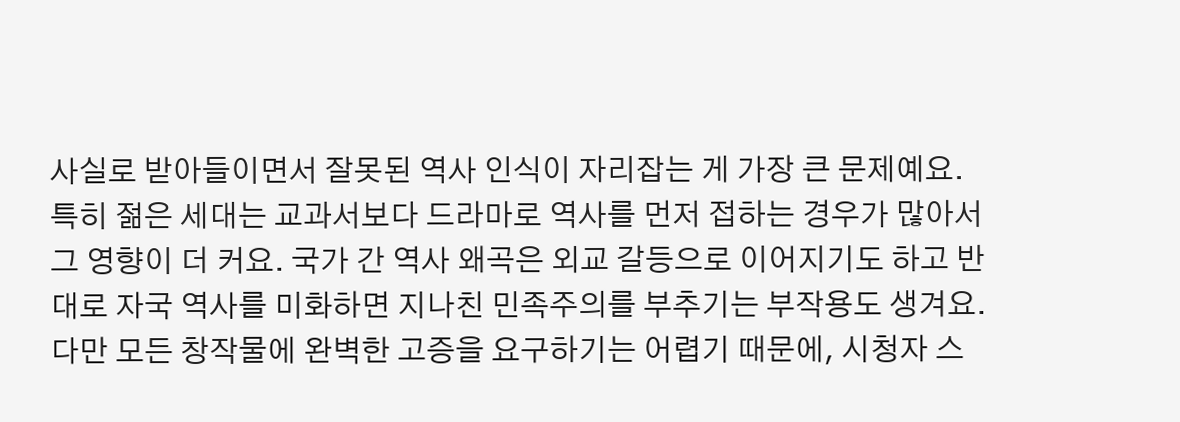사실로 받아들이면서 잘못된 역사 인식이 자리잡는 게 가장 큰 문제예요. 특히 젊은 세대는 교과서보다 드라마로 역사를 먼저 접하는 경우가 많아서 그 영향이 더 커요. 국가 간 역사 왜곡은 외교 갈등으로 이어지기도 하고 반대로 자국 역사를 미화하면 지나친 민족주의를 부추기는 부작용도 생겨요.
다만 모든 창작물에 완벽한 고증을 요구하기는 어렵기 때문에, 시청자 스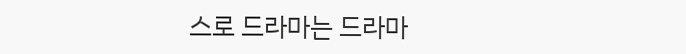스로 드라마는 드라마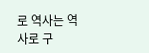로 역사는 역사로 구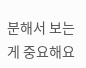분해서 보는게 중요해요